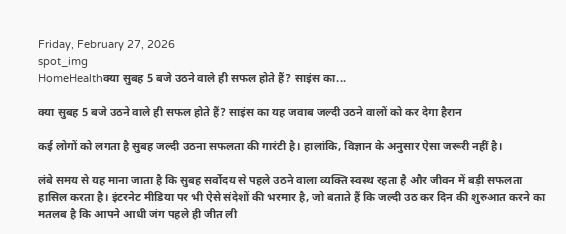Friday, February 27, 2026
spot_img
HomeHealthक्या सुबह 5 बजे उठने वाले ही सफल होते हैं? साइंस का...

क्या सुबह 5 बजे उठने वाले ही सफल होते हैं? साइंस का यह जवाब जल्दी उठने वालों को कर देगा हैरान

कई लोगों को लगता है सुबह जल्दी उठना सफलता की गारंटी है। हालांकि, विज्ञान के अनुसार ऐसा जरूरी नहीं है।

लंबे समय से यह माना जाता है कि सुबह सर्वोदय से पहले उठने वाला व्यक्ति स्वस्थ रहता है और जीवन में बड़ी सफलता हासिल करता है। इंटरनेट मीडिया पर भी ऐसे संदेशों की भरमार है, जो बताते हैं कि जल्दी उठ कर दिन की शुरुआत करने का मतलब है कि आपने आधी जंग पहले ही जीत ली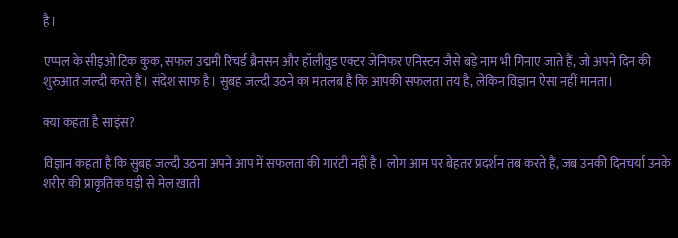है।

एप्पल के सीइओ टिक कुक, सफल उद्ममी रिचर्ड ब्रैनसन और हॉलीवुड एक्टर जेनिफर एनिस्टन जैसे बड़े नाम भी गिनाए जाते हैं, जो अपने दिन की शुरुआत जल्दी करते हैं। संदेश साफ है। सुबह जल्दी उठने का मतलब है कि आपकी सफलता तय है, लेकिन विज्ञान ऐसा नहीं मानता।

क्या कहता है साइंस?

विज्ञान कहता है कि सुबह जल्दी उठना अपने आप में सफलता की गारंटी नहीं है। लोग आम पर बेहतर प्रदर्शन तब करते हैं, जब उनकी दिनचर्या उनके शरीर की प्राकृतिक घड़ी से मेल खाती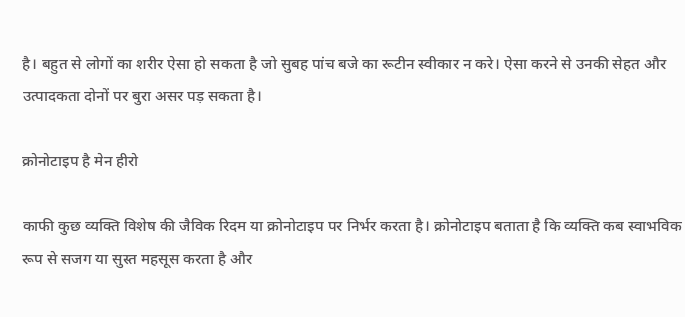है। बहुत से लोगों का शरीर ऐसा हो सकता है जो सुबह पांच बजे का रूटीन स्वीकार न करे। ऐसा करने से उनकी सेहत और उत्पादकता दोनों पर बुरा असर पड़ सकता है।

क्रोनोटाइप है मेन हीरो

काफी कुछ व्यक्ति विशेष की जैविक रिदम या क्रोनोटाइप पर निर्भर करता है। क्रोनोटाइप बताता है कि व्यक्ति कब स्वाभविक रूप से सजग या सुस्त महसूस करता है और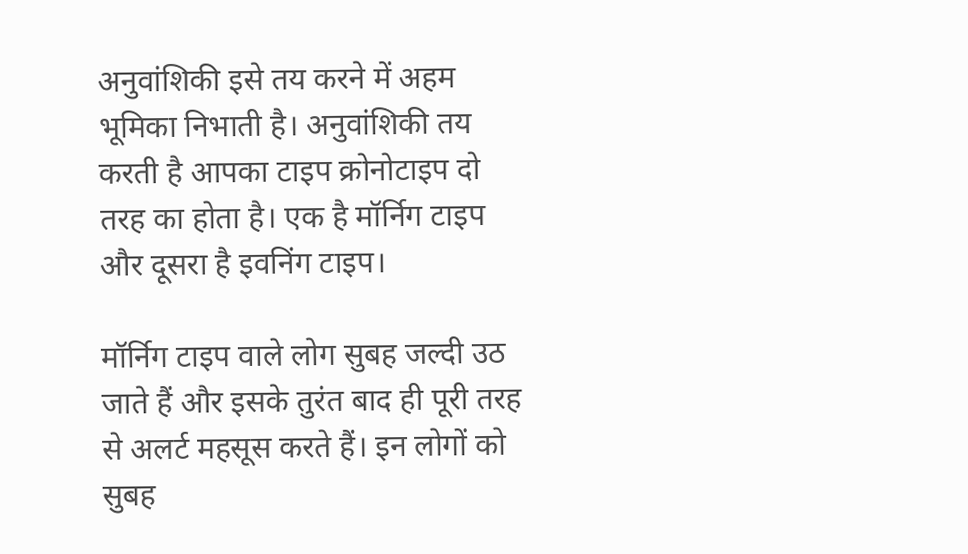अनुवांशिकी इसे तय करने में अहम भूमिका निभाती है। अनुवांशिकी तय करती है आपका टाइप क्रोनोटाइप दो तरह का होता है। एक है मॉर्निग टाइप और दूसरा है इवनिंग टाइप।

मॉर्निग टाइप वाले लोग सुबह जल्दी उठ जाते हैं और इसके तुरंत बाद ही पूरी तरह से अलर्ट महसूस करते हैं। इन लोगों को सुबह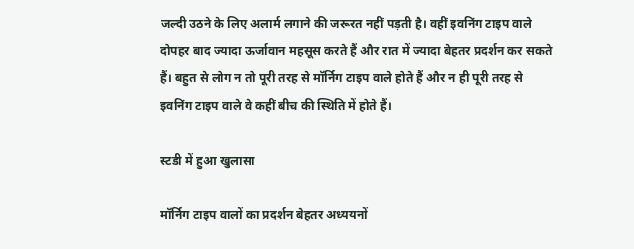जल्दी उठने के लिए अलार्म लगाने की जरूरत नहीं पड़ती है। वहीं इवनिंग टाइप वाले दोपहर बाद ज्यादा ऊर्जावान महसूस करते हैं और रात में ज्यादा बेहतर प्रदर्शन कर सकते हैं। बहुत से लोग न तो पूरी तरह से मॉर्निग टाइप वाले होते हैं और न ही पूरी तरह से इवनिंग टाइप वाले वे कहीं बीच की स्थिति में होते हैं।

स्टडी में हुआ खुलासा

मॉर्निग टाइप वालों का प्रदर्शन बेहतर अध्ययनों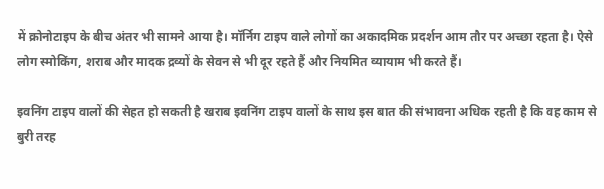में क्रोनोटाइप के बीच अंतर भी सामने आया है। मॉर्निग टाइप वाले लोगों का अकादमिक प्रदर्शन आम तौर पर अच्छा रहता है। ऐसे लोग स्मोकिंग, शराब और मादक द्रव्यों के सेवन से भी दूर रहते हैं और नियमित व्यायाम भी करते हैं।

इवनिंग टाइप वालों की सेहत हो सकती है खराब इवनिंग टाइप वालों के साथ इस बात की संभावना अधिक रहती है कि वह काम से बुरी तरह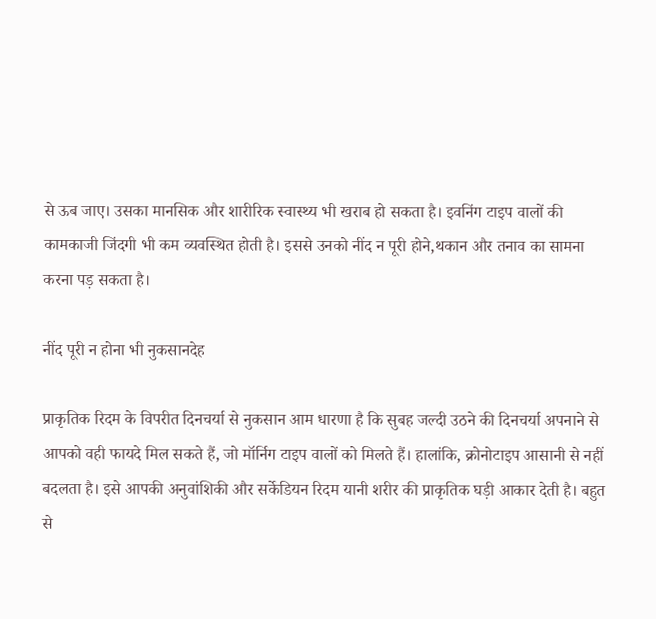से ऊब जाए। उसका मानसिक और शारीरिक स्वास्थ्य भी खराब हो सकता है। इवनिंग टाइप वालों की कामकाजी जिंदगी भी कम व्यवस्थित होती है। इससे उनको नींद न पूरी होने,थकान और तनाव का सामना करना पड़ सकता है।

नींद पूरी न होना भी नुकसानदेह

प्राकृतिक रिदम के विपरीत दिनचर्या से नुकसान आम धारणा है कि सुबह जल्दी उठने की दिनचर्या अपनाने से आपको वही फायदे मिल सकते हैं, जो मॉर्निग टाइप वालों को मिलते हैं। हालांकि, क्रोनोटाइप आसानी से नहीं बदलता है। इसे आपकी अनुवांशिकी और सर्केडियन रिदम यानी शरीर की प्राकृतिक घड़ी आकार देती है। बहुत से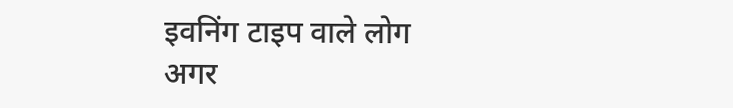इवनिंग टाइप वाले लोग अगर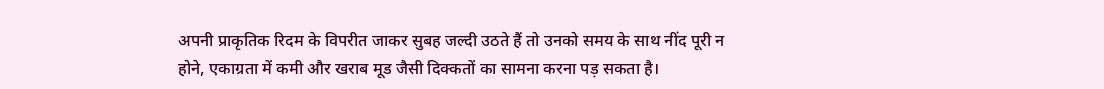अपनी प्राकृतिक रिदम के विपरीत जाकर सुबह जल्दी उठते हैं तो उनको समय के साथ नींद पूरी न होने, एकाग्रता में कमी और खराब मूड जैसी दिक्कतों का सामना करना पड़ सकता है।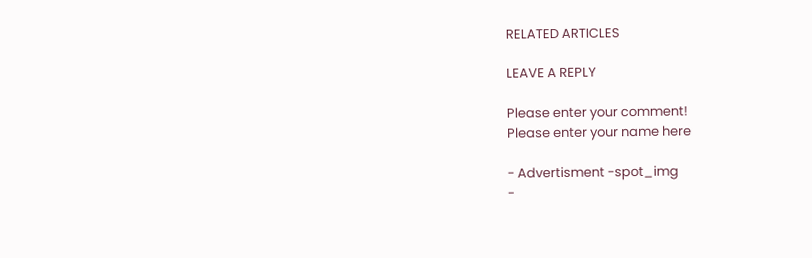RELATED ARTICLES

LEAVE A REPLY

Please enter your comment!
Please enter your name here

- Advertisment -spot_img
-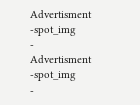Advertisment -spot_img
- Advertisment -spot_img
-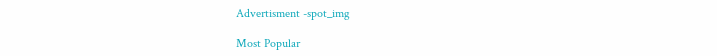Advertisment -spot_img

Most Popular